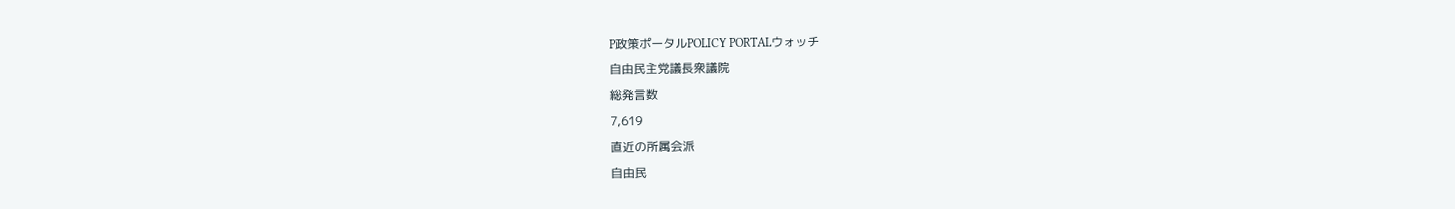P政策ポータルPOLICY PORTALウォッチ
自由民主党議長衆議院
総発言数
7,619
直近の所属会派
自由民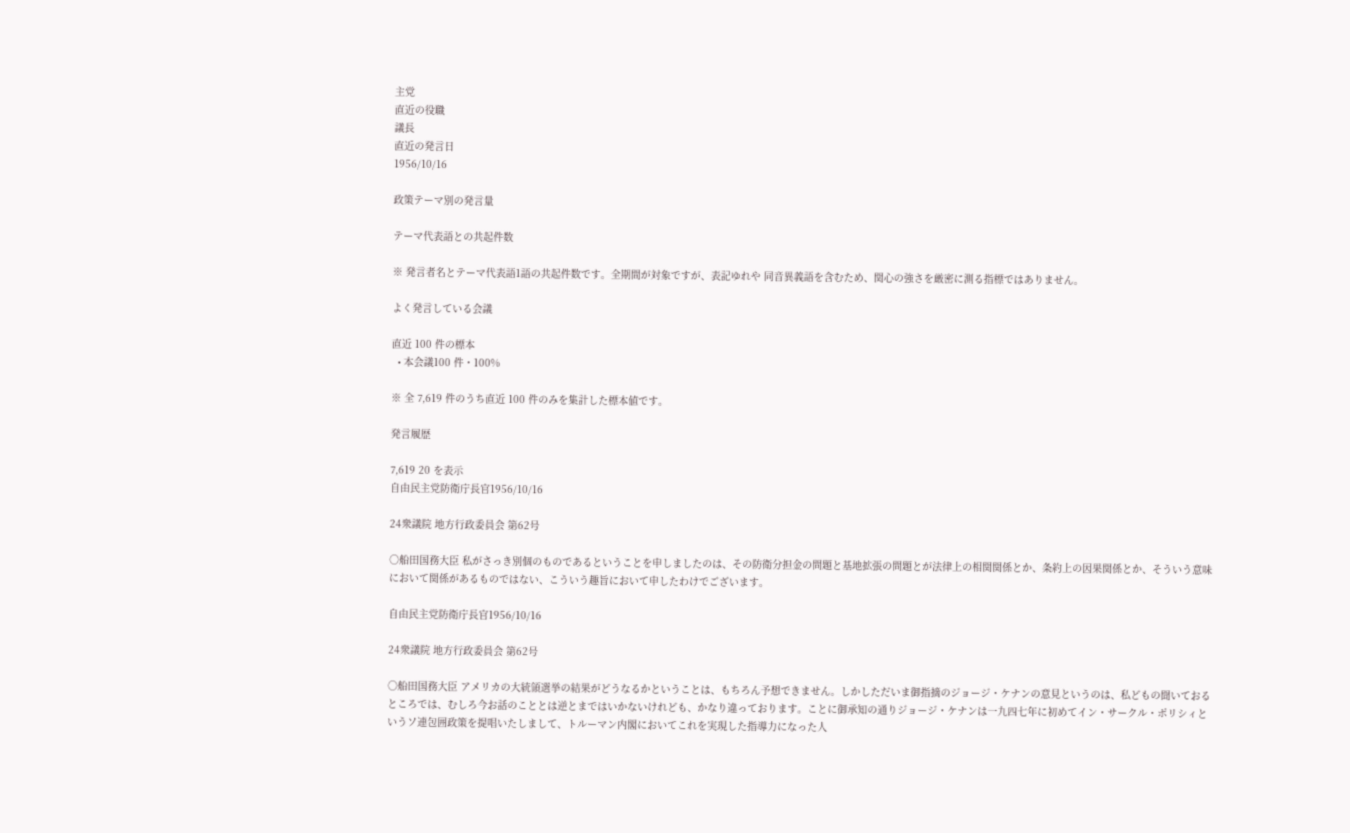主党
直近の役職
議長
直近の発言日
1956/10/16

政策テーマ別の発言量

テーマ代表語との共起件数

※ 発言者名とテーマ代表語1語の共起件数です。全期間が対象ですが、表記ゆれや 同音異義語を含むため、関心の強さを厳密に測る指標ではありません。

よく発言している会議

直近 100 件の標本
  • 本会議100 件・100%

※ 全 7,619 件のうち直近 100 件のみを集計した標本値です。

発言履歴

7,619 20 を表示
自由民主党防衛庁長官1956/10/16

24衆議院 地方行政委員会 第62号

○船田国務大臣 私がさっき別個のものであるということを申しましたのは、その防衛分担金の問題と基地拡張の問題とが法律上の相関関係とか、条約上の因果関係とか、そういう意味において関係があるものではない、こういう趣旨において申したわけでございます。

自由民主党防衛庁長官1956/10/16

24衆議院 地方行政委員会 第62号

○船田国務大臣 アメリカの大統領選挙の結果がどうなるかということは、もちろん予想できません。しかしただいま御指摘のジョージ・ケナンの意見というのは、私どもの聞いておるところでは、むしろ今お話のこととは逆とまではいかないけれども、かなり違っております。ことに御承知の通りジョージ・ケナンは一九四七年に初めてイン・サークル・ポリシィというソ連包囲政策を提唱いたしまして、トルーマン内閣においてこれを実現した指導力になった人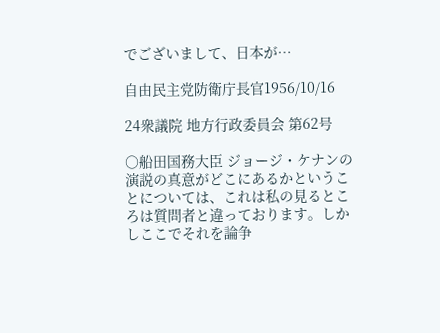でございまして、日本が…

自由民主党防衛庁長官1956/10/16

24衆議院 地方行政委員会 第62号

○船田国務大臣 ジョージ・ケナンの演説の真意がどこにあるかということについては、これは私の見るところは質問者と違っております。しかしここでそれを論争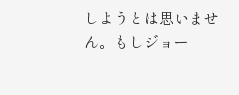しようとは思いません。もしジョー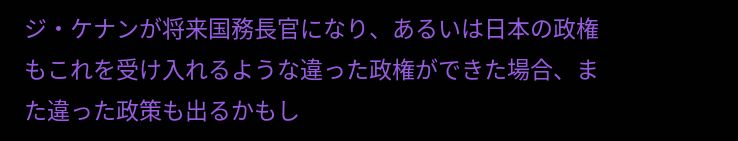ジ・ケナンが将来国務長官になり、あるいは日本の政権もこれを受け入れるような違った政権ができた場合、また違った政策も出るかもし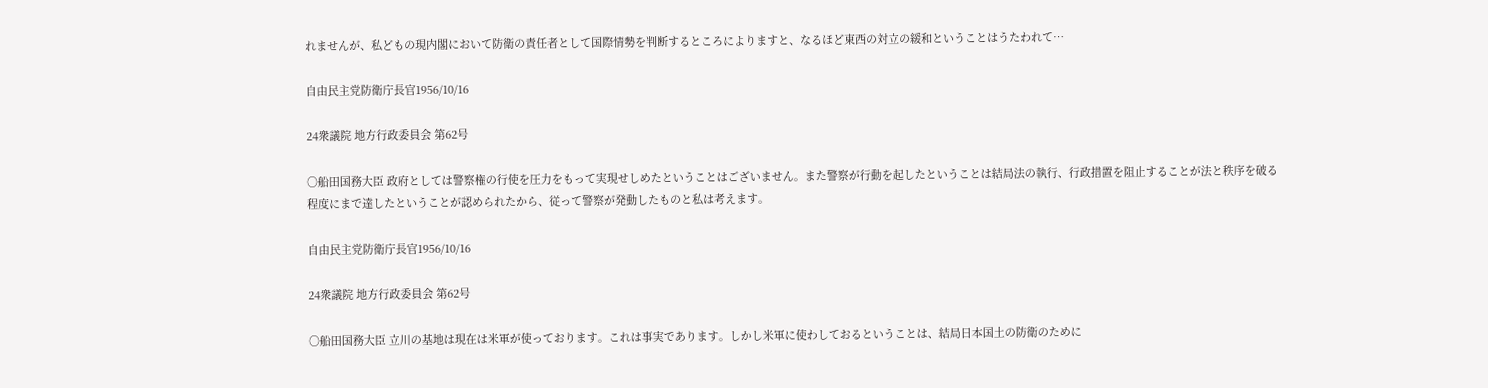れませんが、私どもの現内閣において防衛の責任者として国際情勢を判断するところによりますと、なるほど東西の対立の緩和ということはうたわれて…

自由民主党防衛庁長官1956/10/16

24衆議院 地方行政委員会 第62号

○船田国務大臣 政府としては警察権の行使を圧力をもって実現せしめたということはございません。また警察が行動を起したということは結局法の執行、行政措置を阻止することが法と秩序を破る程度にまで達したということが認められたから、従って警察が発動したものと私は考えます。

自由民主党防衛庁長官1956/10/16

24衆議院 地方行政委員会 第62号

○船田国務大臣 立川の基地は現在は米軍が使っております。これは事実であります。しかし米軍に使わしておるということは、結局日本国土の防衛のために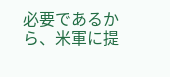必要であるから、米軍に提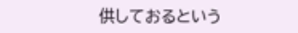供しておるという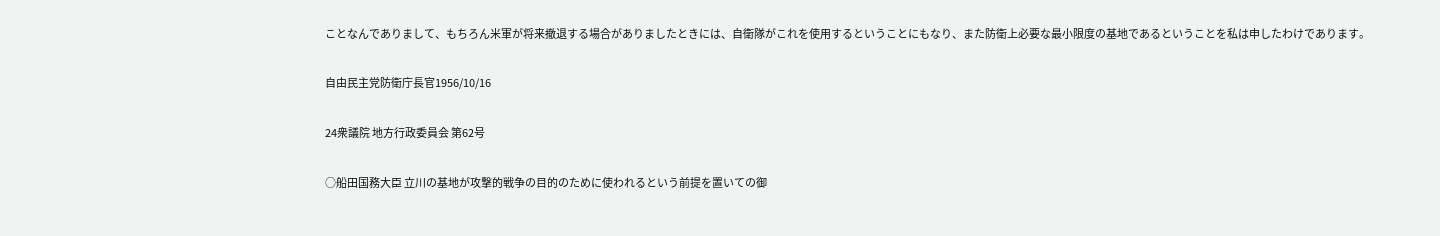ことなんでありまして、もちろん米軍が将来撤退する場合がありましたときには、自衛隊がこれを使用するということにもなり、また防衛上必要な最小限度の基地であるということを私は申したわけであります。

自由民主党防衛庁長官1956/10/16

24衆議院 地方行政委員会 第62号

○船田国務大臣 立川の基地が攻撃的戦争の目的のために使われるという前提を置いての御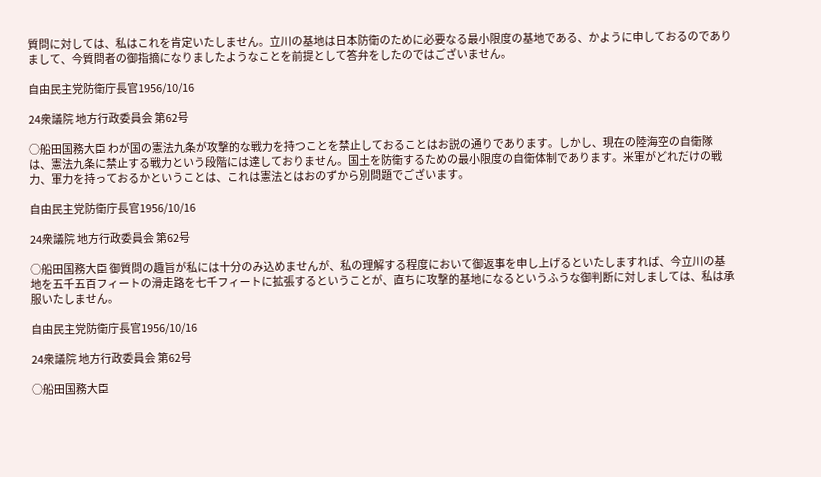質問に対しては、私はこれを肯定いたしません。立川の基地は日本防衛のために必要なる最小限度の基地である、かように申しておるのでありまして、今質問者の御指摘になりましたようなことを前提として答弁をしたのではございません。

自由民主党防衛庁長官1956/10/16

24衆議院 地方行政委員会 第62号

○船田国務大臣 わが国の憲法九条が攻撃的な戦力を持つことを禁止しておることはお説の通りであります。しかし、現在の陸海空の自衛隊は、憲法九条に禁止する戦力という段階には達しておりません。国土を防衛するための最小限度の自衛体制であります。米軍がどれだけの戦力、軍力を持っておるかということは、これは憲法とはおのずから別問題でございます。

自由民主党防衛庁長官1956/10/16

24衆議院 地方行政委員会 第62号

○船田国務大臣 御質問の趣旨が私には十分のみ込めませんが、私の理解する程度において御返事を申し上げるといたしますれば、今立川の基地を五千五百フィートの滑走路を七千フィートに拡張するということが、直ちに攻撃的基地になるというふうな御判断に対しましては、私は承服いたしません。

自由民主党防衛庁長官1956/10/16

24衆議院 地方行政委員会 第62号

○船田国務大臣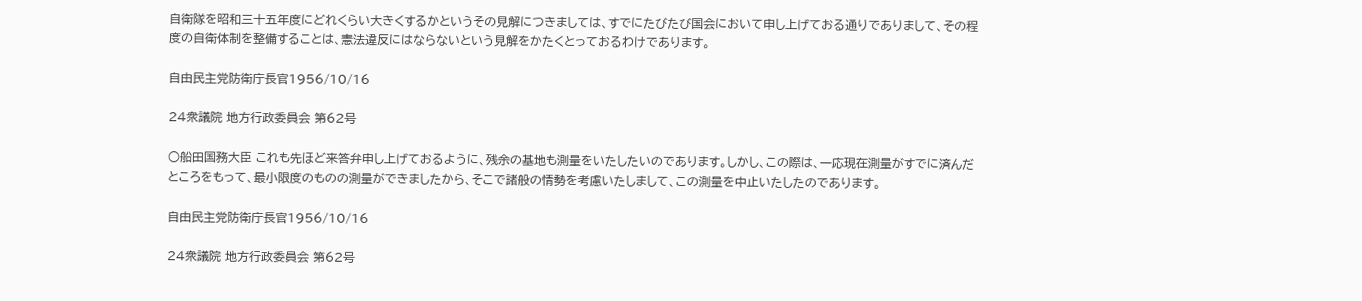自衛隊を昭和三十五年度にどれくらい大きくするかというその見解につきましては、すでにたびたび国会において申し上げておる通りでありまして、その程度の自衛体制を整備することは、憲法違反にはならないという見解をかたくとっておるわけであります。

自由民主党防衛庁長官1956/10/16

24衆議院 地方行政委員会 第62号

○船田国務大臣 これも先ほど来答弁申し上げておるように、残余の基地も測量をいたしたいのであります。しかし、この際は、一応現在測量がすでに済んだところをもって、最小限度のものの測量ができましたから、そこで諸般の情勢を考慮いたしまして、この測量を中止いたしたのであります。

自由民主党防衛庁長官1956/10/16

24衆議院 地方行政委員会 第62号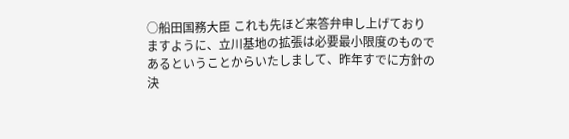○船田国務大臣 これも先ほど来答弁申し上げておりますように、立川基地の拡張は必要最小限度のものであるということからいたしまして、昨年すでに方針の決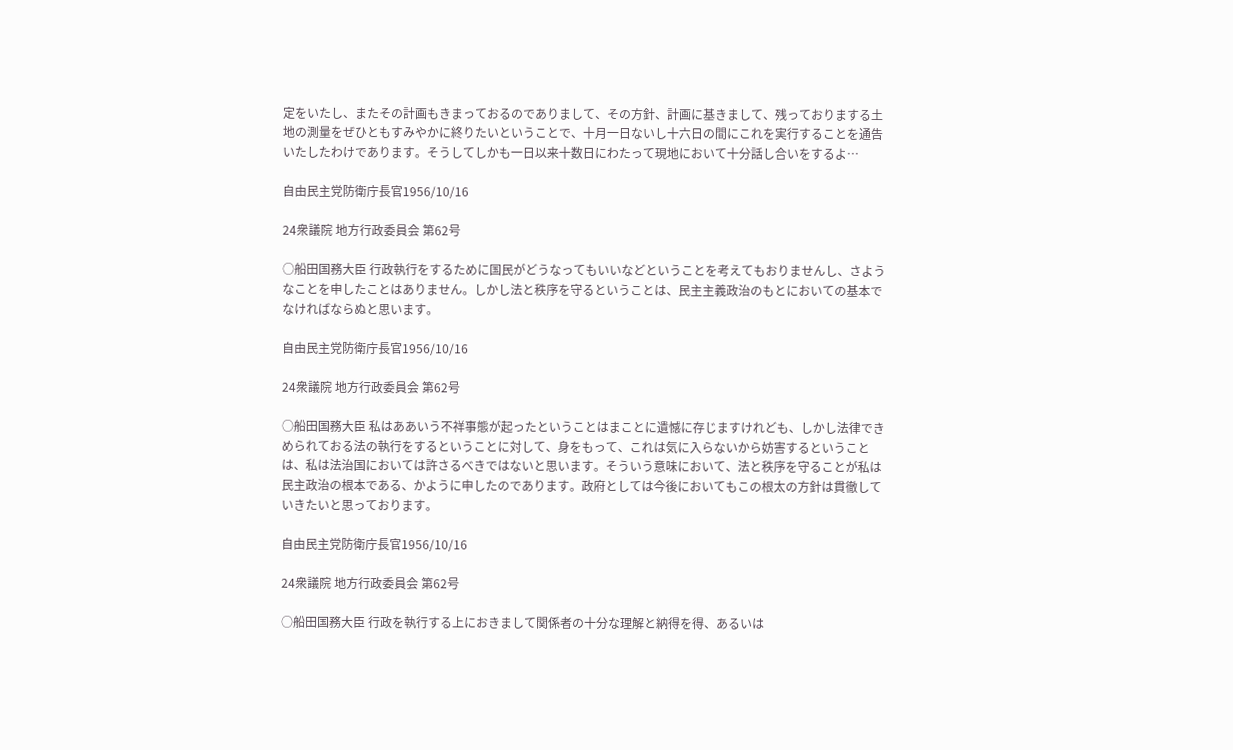定をいたし、またその計画もきまっておるのでありまして、その方針、計画に基きまして、残っておりまする土地の測量をぜひともすみやかに終りたいということで、十月一日ないし十六日の間にこれを実行することを通告いたしたわけであります。そうしてしかも一日以来十数日にわたって現地において十分話し合いをするよ…

自由民主党防衛庁長官1956/10/16

24衆議院 地方行政委員会 第62号

○船田国務大臣 行政執行をするために国民がどうなってもいいなどということを考えてもおりませんし、さようなことを申したことはありません。しかし法と秩序を守るということは、民主主義政治のもとにおいての基本でなければならぬと思います。

自由民主党防衛庁長官1956/10/16

24衆議院 地方行政委員会 第62号

○船田国務大臣 私はああいう不祥事態が起ったということはまことに遺憾に存じますけれども、しかし法律できめられておる法の執行をするということに対して、身をもって、これは気に入らないから妨害するということは、私は法治国においては許さるべきではないと思います。そういう意味において、法と秩序を守ることが私は民主政治の根本である、かように申したのであります。政府としては今後においてもこの根太の方針は貫徹していきたいと思っております。

自由民主党防衛庁長官1956/10/16

24衆議院 地方行政委員会 第62号

○船田国務大臣 行政を執行する上におきまして関係者の十分な理解と納得を得、あるいは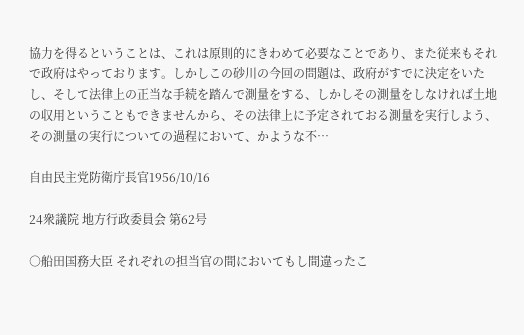協力を得るということは、これは原則的にきわめて必要なことであり、また従来もそれで政府はやっております。しかしこの砂川の今回の問題は、政府がすでに決定をいたし、そして法律上の正当な手続を踏んで測量をする、しかしその測量をしなければ土地の収用ということもできませんから、その法律上に予定されておる測量を実行しよう、その測量の実行についての過程において、かような不…

自由民主党防衛庁長官1956/10/16

24衆議院 地方行政委員会 第62号

○船田国務大臣 それぞれの担当官の間においてもし間違ったこ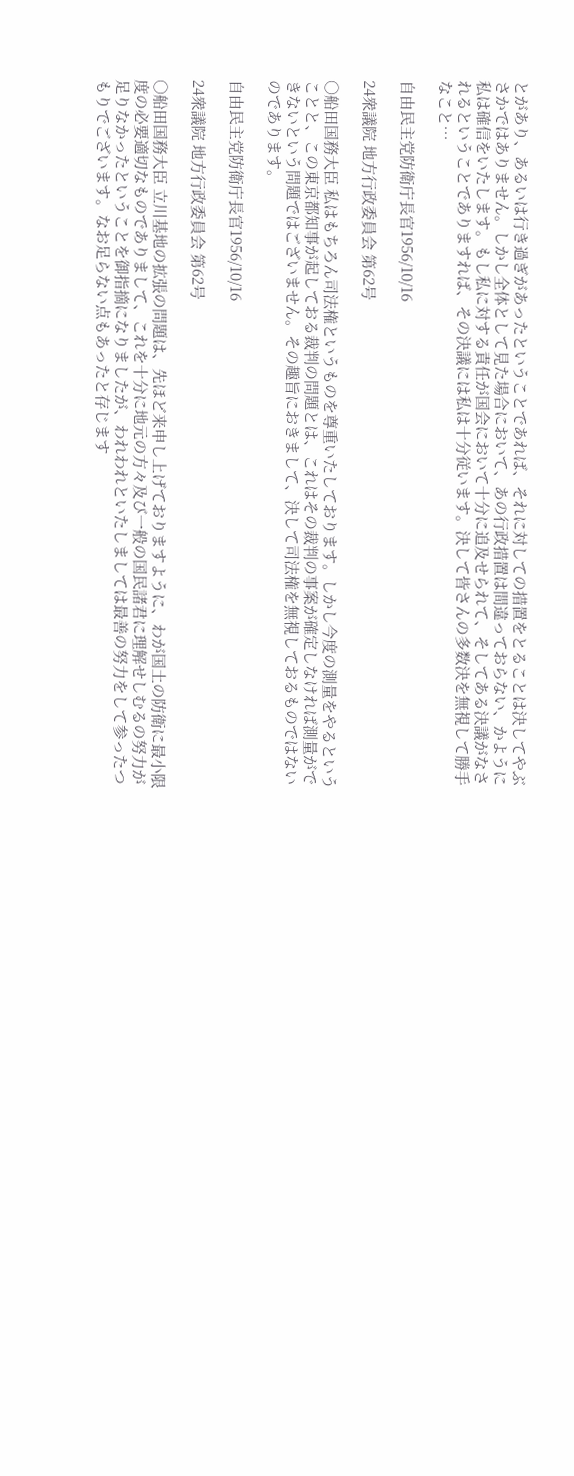とがあり、あるいは行き過ぎがあったということであれば、それに対しての措置をとることは決してやぶさかではありません。しかし全体として見た場合において、あの行政措置は間違っておらない、かように私は確信をいたします。もし私に対する責任が国会において十分に追及せられて、そしてある決議がなされるということでありますれば、その決議には私は十分従います。決して皆さんの多数決を無視して勝手なこと…

自由民主党防衛庁長官1956/10/16

24衆議院 地方行政委員会 第62号

○船田国務大臣 私はもちろん司法権というものを尊重いたしております。しかし今度の測量をやるということと、この東京都知事が起しておる裁判の問題とは、これはその裁判の事案が確定しなければ測量ができないという問題ではございません。その趣旨におきまして、決して司法権を無視しておるものではないのであります。

自由民主党防衛庁長官1956/10/16

24衆議院 地方行政委員会 第62号

○船田国務大臣 立川基地の拡張の問題は、先ほど来申し上げておりますように、わが国土の防衛に最小限度の必要適切なものでありまして、これを十分に地元の方々及び一般の国民諸君に理解せしむるの努力が足りなかったということを御指摘になりましたが、われわれといたしましては最善の努力をして参ったつもりでございます。なお足らない点もあったと存じます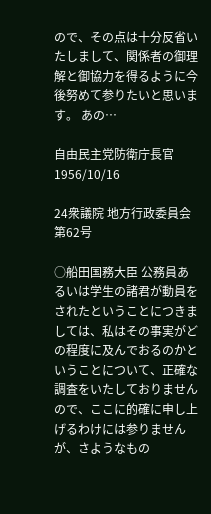ので、その点は十分反省いたしまして、関係者の御理解と御協力を得るように今後努めて参りたいと思います。 あの…

自由民主党防衛庁長官1956/10/16

24衆議院 地方行政委員会 第62号

○船田国務大臣 公務員あるいは学生の諸君が動員をされたということにつきましては、私はその事実がどの程度に及んでおるのかということについて、正確な調査をいたしておりませんので、ここに的確に申し上げるわけには参りませんが、さようなもの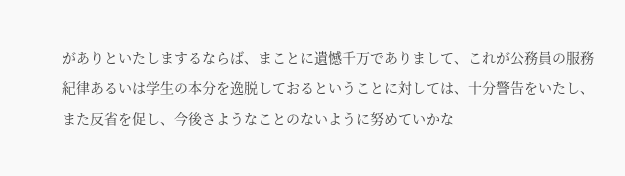がありといたしまするならば、まことに遺憾千万でありまして、これが公務員の服務紀律あるいは学生の本分を逸脱しておるということに対しては、十分警告をいたし、また反省を促し、今後さようなことのないように努めていかな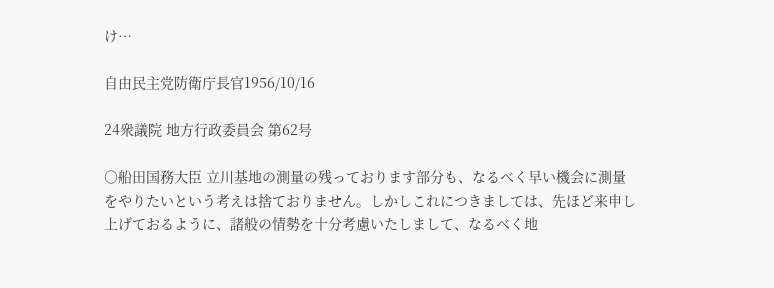け…

自由民主党防衛庁長官1956/10/16

24衆議院 地方行政委員会 第62号

○船田国務大臣 立川基地の測量の残っております部分も、なるべく早い機会に測量をやりたいという考えは捨ておりません。しかしこれにつきましては、先ほど来申し上げておるように、諸般の情勢を十分考慮いたしまして、なるべく地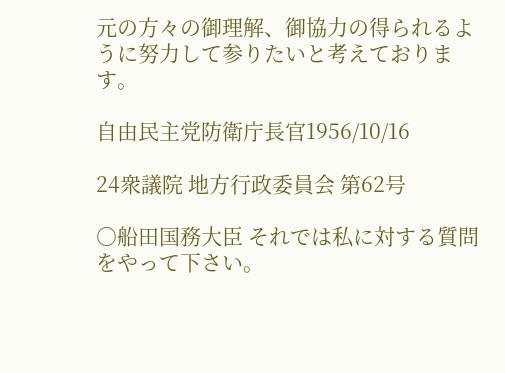元の方々の御理解、御協力の得られるように努力して参りたいと考えております。

自由民主党防衛庁長官1956/10/16

24衆議院 地方行政委員会 第62号

○船田国務大臣 それでは私に対する質問をやって下さい。